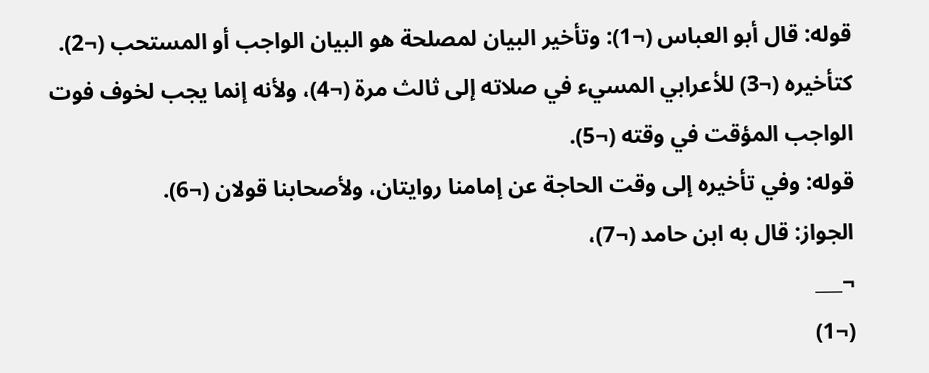قوله: قال أبو العباس (¬1): وتأخير البيان لمصلحة هو البيان الواجب أو المستحب (¬2).
كتأخيره (¬3) للأعرابي المسيء في صلاته إلى ثالث مرة (¬4)، ولأنه إنما يجب لخوف فوت الواجب المؤقت في وقته (¬5).
قوله: وفي تأخيره إلى وقت الحاجة عن إمامنا روايتان، ولأصحابنا قولان (¬6).
الجواز: قال به ابن حامد (¬7)،
¬___
(¬1)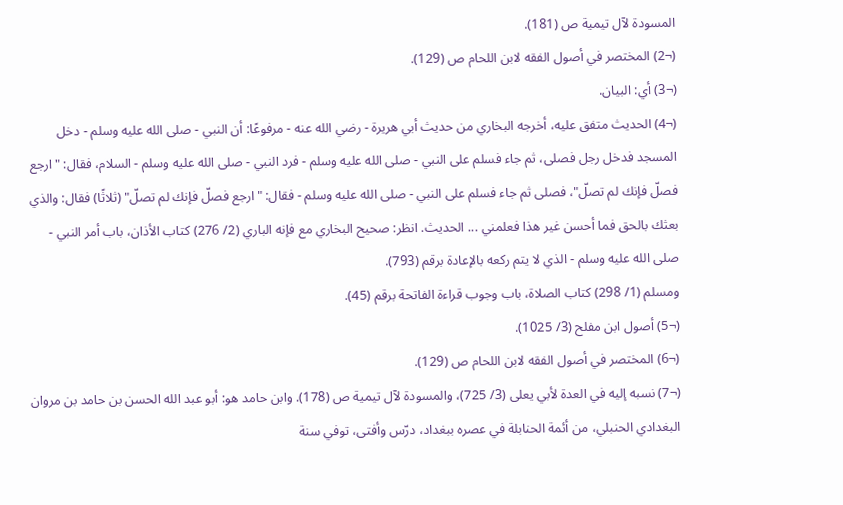المسودة لآل تيمية ص (181).
(¬2) المختصر في أصول الفقه لابن اللحام ص (129).
(¬3) أي: البيان.
(¬4) الحديث متفق عليه، أخرجه البخاري من حديث أبي هريرة - رضي الله عنه - مرفوعًا: أن النبي - صلى الله عليه وسلم - دخل المسجد فدخل رجل فصلى، ثم جاء فسلم على النبي - صلى الله عليه وسلم - فرد النبي - صلى الله عليه وسلم - السلام، فقال: "ارجع فصلّ فإنك لم تصلّ"، فصلى ثم جاء فسلم على النبي - صلى الله عليه وسلم - فقال: "ارجع فصلّ فإنك لم تصلّ" (ثلاثًا) فقال: والذي بعثك بالحق فما أحسن غير هذا فعلمني ... الحديث. انظر: صحيح البخاري مع فإنه الباري (2/ 276) كتاب الأذان، باب أمر النبي - صلى الله عليه وسلم - الذي لا يتم ركعه بالإعادة برقم (793).
ومسلم (1/ 298) كتاب الصلاة، باب وجوب قراءة الفاتحة برقم (45).
(¬5) أصول ابن مفلح (3/ 1025).
(¬6) المختصر في أصول الفقه لابن اللحام ص (129).
(¬7) نسبه إليه في العدة لأبي يعلى (3/ 725)، والمسودة لآل تيمية ص (178). وابن حامد هو: أبو عبد الله الحسن بن حامد بن مروان البغدادي الحنبلي، من أئمة الحنابلة في عصره ببغداد، درّس وأفتى، توفي سنة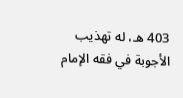403 هـ، له تهذيب الأجوبة في فقه الإمام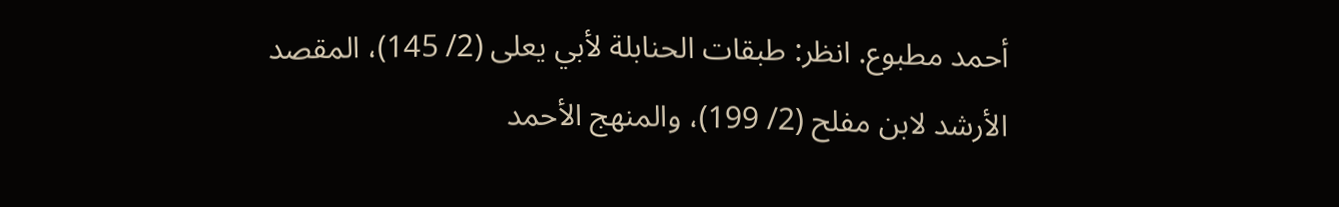أحمد مطبوع. انظر: طبقات الحنابلة لأبي يعلى (2/ 145)، المقصد الأرشد لابن مفلح (2/ 199)، والمنهج الأحمد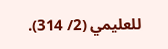للعليمي (2/ 314).